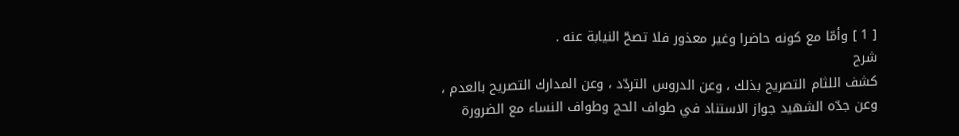[ 1 ] وأمّا مع كونه حاضرا وغير معذور فلا تصحّ النيابة عنه .
شرح
كشف اللثام التصريح بذلك ، وعن الدروس التردّد ، وعن المدارك التصريح بالعدم ، وعن جدّه الشهيد جواز الاستناد في طواف الحج وطواف النساء مع الضرورة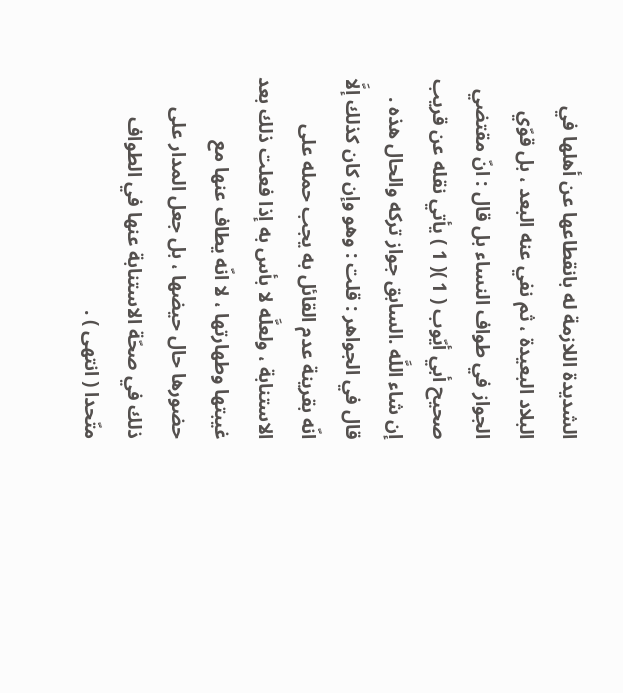الشديدة اللازمة له بانقطاعها عن أهلها في البلاد البعيدة ، ثم نفي عنه البعد ، بل قوّي الجواز في طواف النساء بل قال : انّ مقتضي صحيح أبي أيّوب ( 1 )( 1 ) يأتي نقله عن قريب إن شاء اللَّه .السابق جواز تركه والحال هذه .
قال في الجواهر : قلت : وهو وإن كان كذلك إلَّا انّه بقرينة عدم القائل به يجب حمله على الاستنابة ، ولعلَّه لا بأس به إذا فعلت ذلك بعد غيبتها وطهارتها ، لا انّه يطاف عنها مع حضورها حال حيضها ، بل جعل المدار على ذلك في صحّة الاستنابة عنها في الطواف متّحدا ( انتهى ) .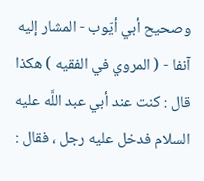وصحيح أبي أيّوب - المشار إليه آنفا - ( المروي في الفقيه ) هكذا قال : كنت عند أبي عبد اللَّه عليه السلام فدخل عليه رجل ، فقال :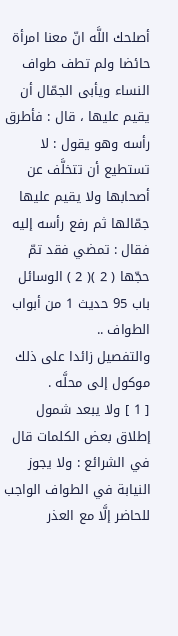أصلحك اللَّه انّ معنا امرأة حائضا ولم تطف طواف النساء ويأبى الجمّال أن يقيم عليها ، قال : فأطرق رأسه وهو يقول : لا تستطيع أن تتخلَّف عن أصحابها ولا يقيم عليها جمّالها ثم رفع رأسه إليه فقال : تمضي فقد تمّ حجّها ( 2 )( 2 ) الوسائل باب 95 حديث 1 من أبواب الطواف ..
والتفصيل زائدا على ذلك موكول إلى محلَّه .
[ 1 ] ولا يبعد شمول إطلاق بعض الكلمات قال في الشرائع : ولا يجوز النيابة في الطواف الواجب للحاضر إلَّا مع العذر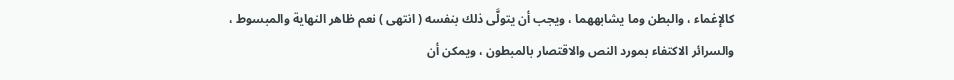كالإغماء ، والبطن وما يشابههما ، ويجب أن يتولَّى ذلك بنفسه ( انتهى ) نعم ظاهر النهاية والمبسوط ، والسرائر الاكتفاء بمورد النص والاقتصار بالمبطون ، ويمكن أن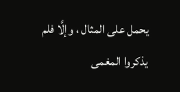يحمل على المثال ، وإلَّا فلم يذكروا المغمى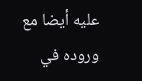عليه أيضا مع وروده في